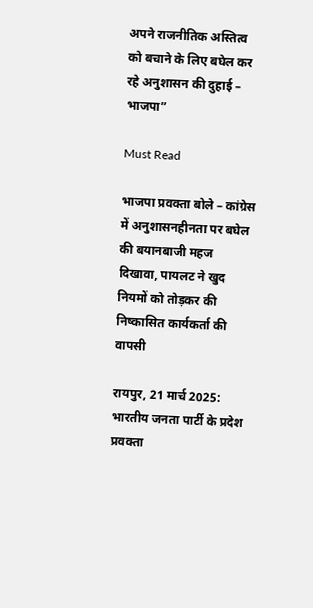अपने राजनीतिक अस्तित्व को बचाने के लिए बघेल कर रहे अनुशासन की दुहाई – भाजपा”

Must Read

भाजपा प्रवक्ता बोले – कांग्रेस में अनुशासनहीनता पर बघेल की बयानबाजी महज दिखावा, पायलट ने खुद नियमों को तोड़कर की निष्कासित कार्यकर्ता की वापसी

रायपुर, 21 मार्च 2025: भारतीय जनता पार्टी के प्रदेश प्रवक्ता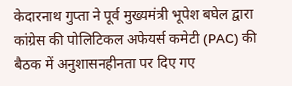केदारनाथ गुप्ता ने पूर्व मुख्यमंत्री भूपेश बघेल द्वारा कांग्रेस की पोलिटिकल अफेयर्स कमेटी (PAC) की बैठक में अनुशासनहीनता पर दिए गए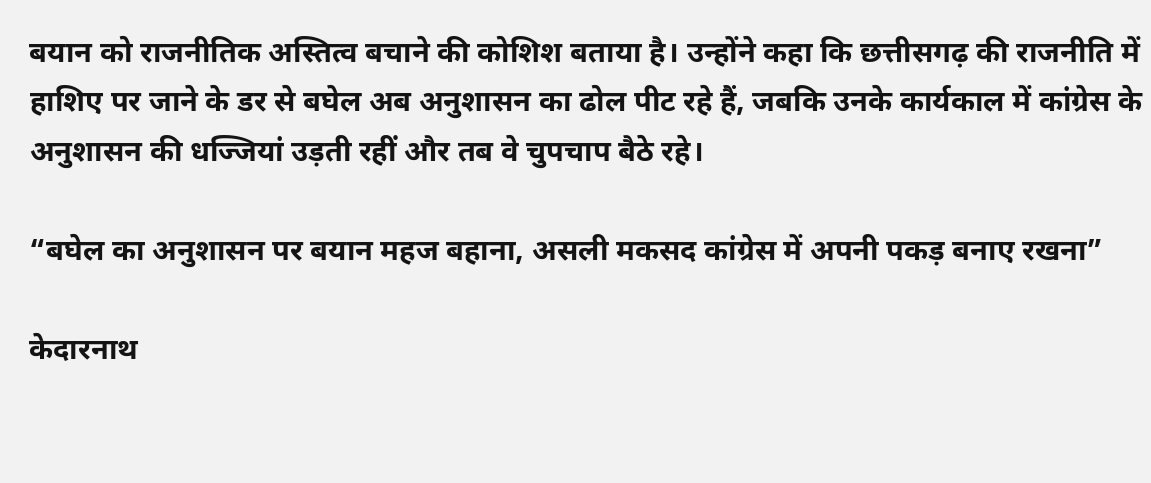बयान को राजनीतिक अस्तित्व बचाने की कोशिश बताया है। उन्होंने कहा कि छत्तीसगढ़ की राजनीति में हाशिए पर जाने के डर से बघेल अब अनुशासन का ढोल पीट रहे हैं, जबकि उनके कार्यकाल में कांग्रेस के अनुशासन की धज्जियां उड़ती रहीं और तब वे चुपचाप बैठे रहे।

“बघेल का अनुशासन पर बयान महज बहाना, असली मकसद कांग्रेस में अपनी पकड़ बनाए रखना”

केदारनाथ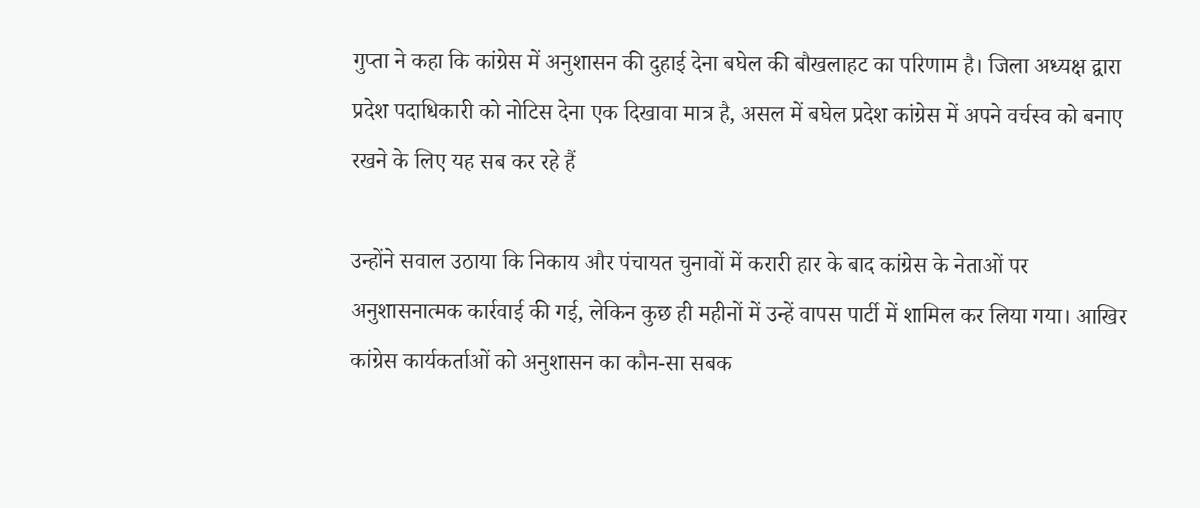गुप्ता ने कहा कि कांग्रेस में अनुशासन की दुहाई देना बघेल की बौखलाहट का परिणाम है। जिला अध्यक्ष द्वारा प्रदेश पदाधिकारी को नोटिस देना एक दिखावा मात्र है, असल में बघेल प्रदेश कांग्रेस में अपने वर्चस्व को बनाए रखने के लिए यह सब कर रहे हैं

उन्होंने सवाल उठाया कि निकाय और पंचायत चुनावों में करारी हार के बाद कांग्रेस के नेताओं पर अनुशासनात्मक कार्रवाई की गई, लेकिन कुछ ही महीनों में उन्हें वापस पार्टी में शामिल कर लिया गया। आखिर कांग्रेस कार्यकर्ताओं को अनुशासन का कौन-सा सबक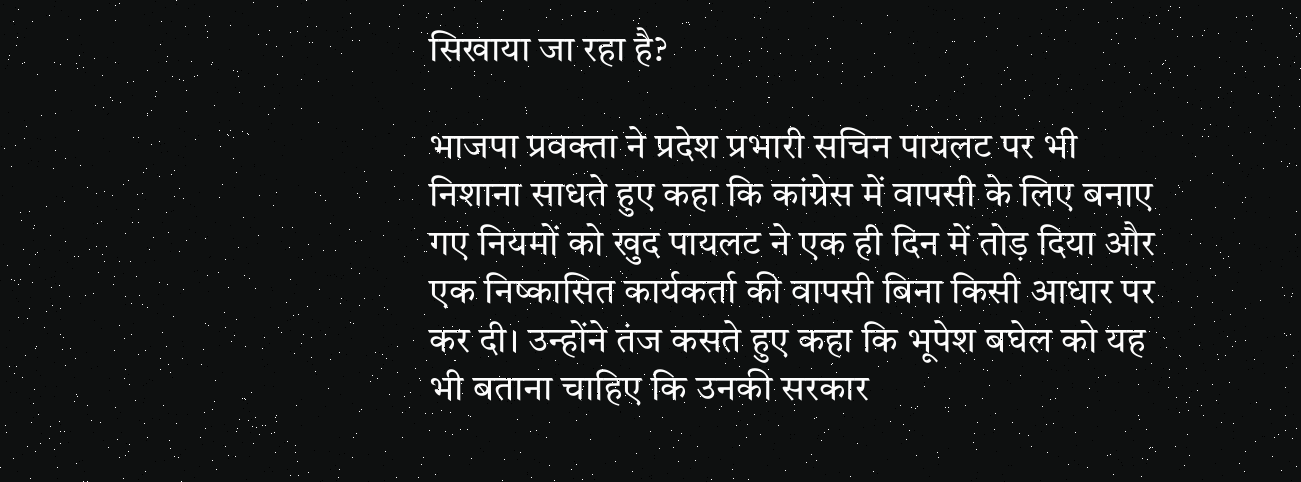सिखाया जा रहा है?

भाजपा प्रवक्ता ने प्रदेश प्रभारी सचिन पायलट पर भी निशाना साधते हुए कहा कि कांग्रेस में वापसी के लिए बनाए गए नियमों को खुद पायलट ने एक ही दिन में तोड़ दिया और एक निष्कासित कार्यकर्ता की वापसी बिना किसी आधार पर कर दी। उन्होंने तंज कसते हुए कहा कि भूपेश बघेल को यह भी बताना चाहिए कि उनकी सरकार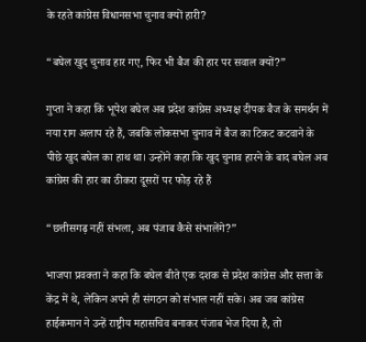के रहते कांग्रेस विधानसभा चुनाव क्यों हारी?

“बघेल खुद चुनाव हार गए, फिर भी बैज की हार पर सवाल क्यों?”

गुप्ता ने कहा कि भूपेश बघेल अब प्रदेश कांग्रेस अध्यक्ष दीपक बैज के समर्थन में नया राग अलाप रहे हैं, जबकि लोकसभा चुनाव में बैज का टिकट कटवाने के पीछे खुद बघेल का हाथ था। उन्होंने कहा कि खुद चुनाव हारने के बाद बघेल अब कांग्रेस की हार का ठीकरा दूसरों पर फोड़ रहे हैं

“छत्तीसगढ़ नहीं संभला, अब पंजाब कैसे संभालेंगे?”

भाजपा प्रवक्ता ने कहा कि बघेल बीते एक दशक से प्रदेश कांग्रेस और सत्ता के केंद्र में थे, लेकिन अपने ही संगठन को संभाल नहीं सके। अब जब कांग्रेस हाईकमान ने उन्हें राष्ट्रीय महासचिव बनाकर पंजाब भेज दिया है, तो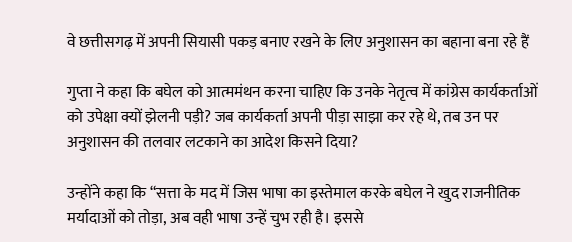वे छत्तीसगढ़ में अपनी सियासी पकड़ बनाए रखने के लिए अनुशासन का बहाना बना रहे हैं

गुप्ता ने कहा कि बघेल को आत्ममंथन करना चाहिए कि उनके नेतृत्व में कांग्रेस कार्यकर्ताओं को उपेक्षा क्यों झेलनी पड़ी? जब कार्यकर्ता अपनी पीड़ा साझा कर रहे थे, तब उन पर अनुशासन की तलवार लटकाने का आदेश किसने दिया?

उन्होंने कहा कि “सत्ता के मद में जिस भाषा का इस्तेमाल करके बघेल ने खुद राजनीतिक मर्यादाओं को तोड़ा, अब वही भाषा उन्हें चुभ रही है। इससे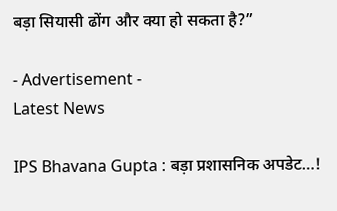बड़ा सियासी ढोंग और क्या हो सकता है?”

- Advertisement -
Latest News

IPS Bhavana Gupta : बड़ा प्रशासनिक अपडेट…!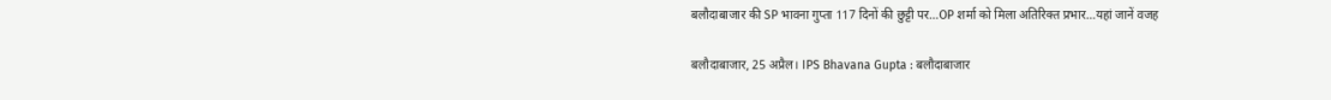बलौदाबाजार की SP भावना गुप्ता 117 दिनों की छुट्टी पर…OP शर्मा को मिला अतिरिक्त प्रभार…यहां जानें वजह

बलौदाबाजार, 25 अप्रैल। IPS Bhavana Gupta : बलौदाबाजार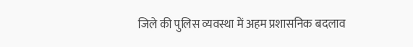जिले की पुलिस व्यवस्था में अहम प्रशासनिक बदलाव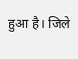हुआ है। जिले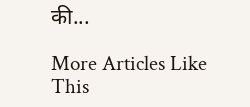की...

More Articles Like This